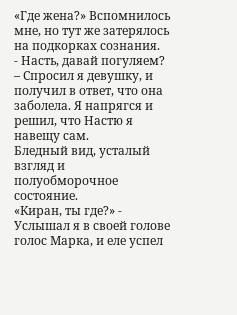«Где жена?» Вспомнилось мне, но тут же затерялось на подкорках сознания.
- Насть, давай погуляем? – Спросил я девушку, и получил в ответ, что она заболела. Я напрягся и решил, что Настю я навещу сам.
Бледный вид, усталый взгляд и полуобморочное состояние.
«Киран, ты где?» - Услышал я в своей голове голос Марка, и еле успел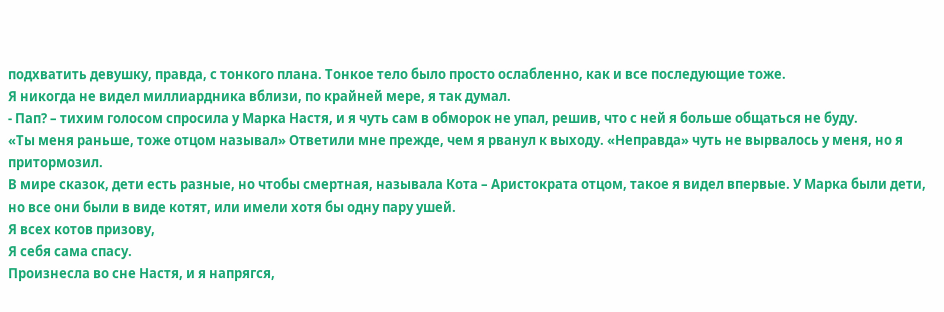подхватить девушку, правда, с тонкого плана. Тонкое тело было просто ослабленно, как и все последующие тоже.
Я никогда не видел миллиардника вблизи, по крайней мере, я так думал.
- Пап? – тихим голосом спросила у Марка Настя, и я чуть сам в обморок не упал, решив, что с ней я больше общаться не буду.
«Ты меня раньше, тоже отцом называл» Ответили мне прежде, чем я рванул к выходу. «Неправда» чуть не вырвалось у меня, но я притормозил.
В мире сказок, дети есть разные, но чтобы смертная, называла Кота – Аристократа отцом, такое я видел впервые. У Марка были дети, но все они были в виде котят, или имели хотя бы одну пару ушей.
Я всех котов призову,
Я себя сама спасу.
Произнесла во сне Настя, и я напрягся,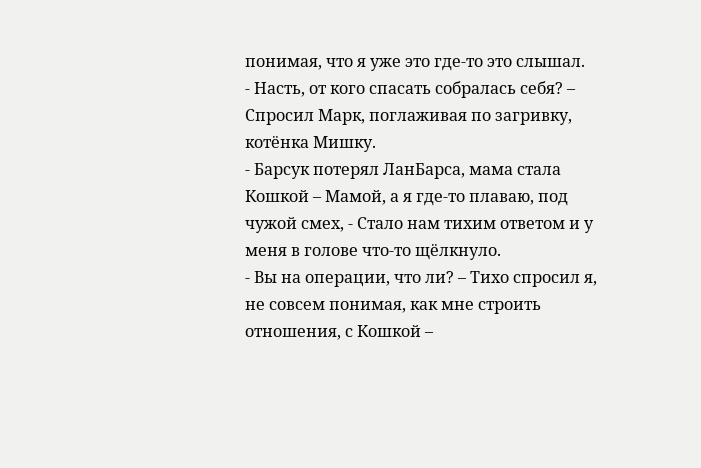понимая, что я уже это где-то это слышал.
- Насть, от кого спасать собралась себя? – Спросил Марк, поглаживая по загривку, котёнка Мишку.
- Барсук потерял ЛанБарса, мама стала Кошкой – Мамой, а я где-то плаваю, под чужой смех, - Стало нам тихим ответом и у меня в голове что-то щёлкнуло.
- Вы на операции, что ли? – Тихо спросил я, не совсем понимая, как мне строить отношения, с Кошкой –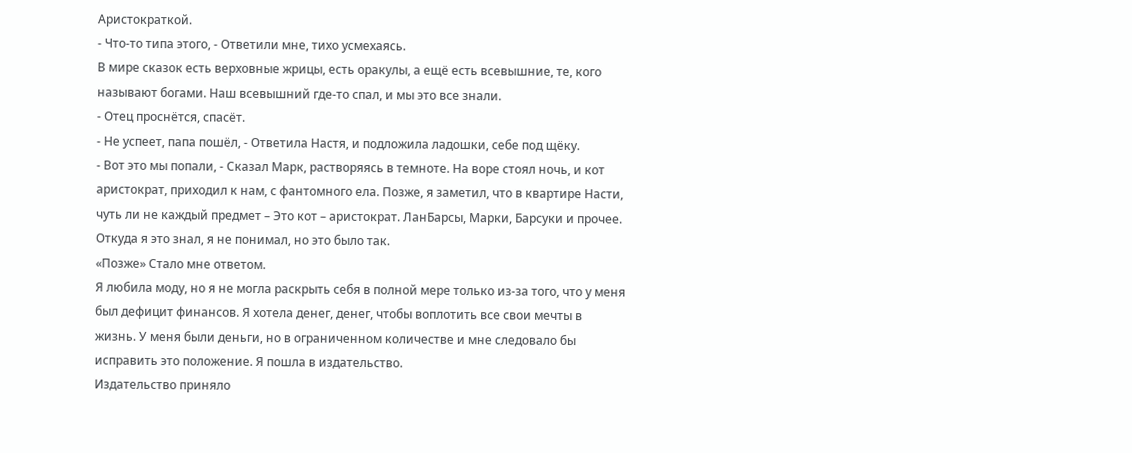Аристократкой.
- Что-то типа этого, - Ответили мне, тихо усмехаясь.
В мире сказок есть верховные жрицы, есть оракулы, а ещё есть всевышние, те, кого называют богами. Наш всевышний где-то спал, и мы это все знали.
- Отец проснётся, спасёт.
- Не успеет, папа пошёл, - Ответила Настя, и подложила ладошки, себе под щёку.
- Вот это мы попали, - Сказал Марк, растворяясь в темноте. На воре стоял ночь, и кот аристократ, приходил к нам, с фантомного ела. Позже, я заметил, что в квартире Насти, чуть ли не каждый предмет – Это кот – аристократ. ЛанБарсы, Марки, Барсуки и прочее. Откуда я это знал, я не понимал, но это было так.
«Позже» Стало мне ответом.
Я любила моду, но я не могла раскрыть себя в полной мере только из-за того, что у меня был дефицит финансов. Я хотела денег, денег, чтобы воплотить все свои мечты в жизнь. У меня были деньги, но в ограниченном количестве и мне следовало бы исправить это положение. Я пошла в издательство.
Издательство приняло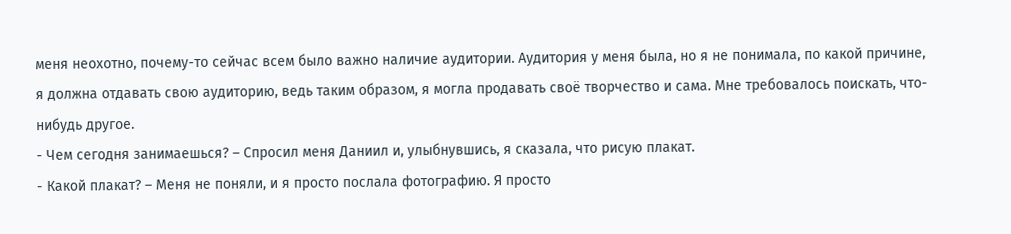меня неохотно, почему-то сейчас всем было важно наличие аудитории. Аудитория у меня была, но я не понимала, по какой причине, я должна отдавать свою аудиторию, ведь таким образом, я могла продавать своё творчество и сама. Мне требовалось поискать, что-нибудь другое.
- Чем сегодня занимаешься? – Спросил меня Даниил и, улыбнувшись, я сказала, что рисую плакат.
- Какой плакат? – Меня не поняли, и я просто послала фотографию. Я просто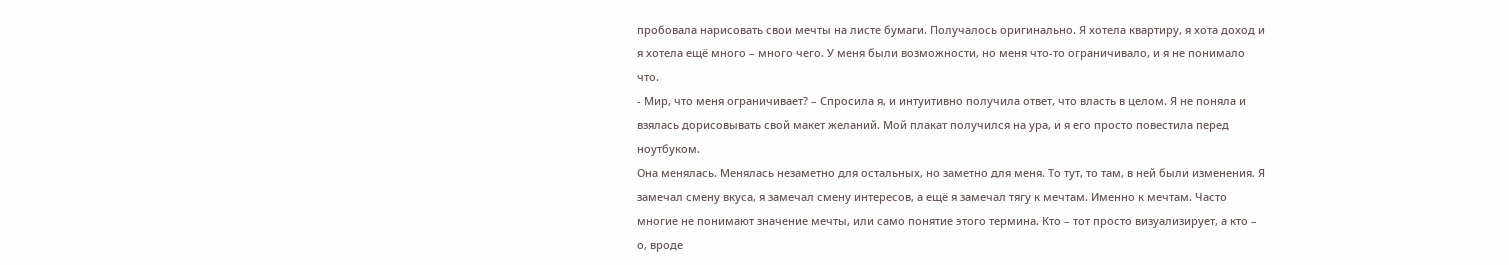пробовала нарисовать свои мечты на листе бумаги. Получалось оригинально. Я хотела квартиру, я хота доход и я хотела ещё много – много чего. У меня были возможности, но меня что-то ограничивало, и я не понимало что.
- Мир, что меня ограничивает? – Спросила я, и интуитивно получила ответ, что власть в целом. Я не поняла и взялась дорисовывать свой макет желаний. Мой плакат получился на ура, и я его просто повестила перед ноутбуком.
Она менялась. Менялась незаметно для остальных, но заметно для меня. То тут, то там, в ней были изменения. Я замечал смену вкуса, я замечал смену интересов, а ещё я замечал тягу к мечтам. Именно к мечтам. Часто многие не понимают значение мечты, или само понятие этого термина. Кто – тот просто визуализирует, а кто – о, вроде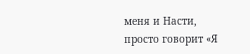меня и Насти, просто говорит «Я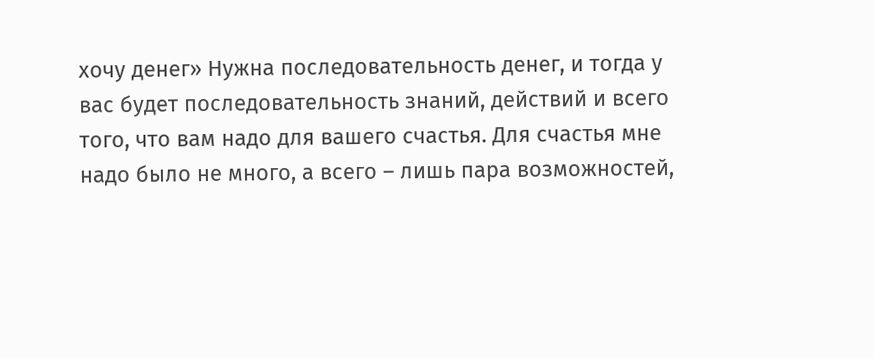хочу денег» Нужна последовательность денег, и тогда у вас будет последовательность знаний, действий и всего того, что вам надо для вашего счастья. Для счастья мне надо было не много, а всего – лишь пара возможностей,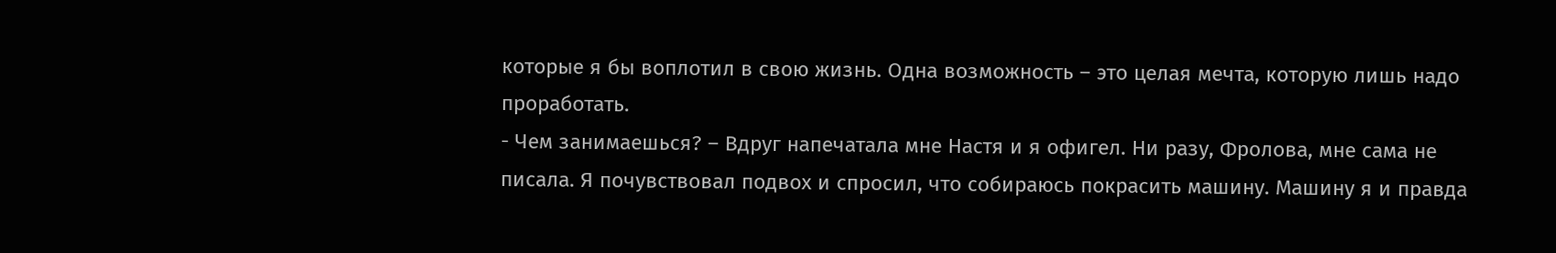которые я бы воплотил в свою жизнь. Одна возможность – это целая мечта, которую лишь надо проработать.
- Чем занимаешься? – Вдруг напечатала мне Настя и я офигел. Ни разу, Фролова, мне сама не писала. Я почувствовал подвох и спросил, что собираюсь покрасить машину. Машину я и правда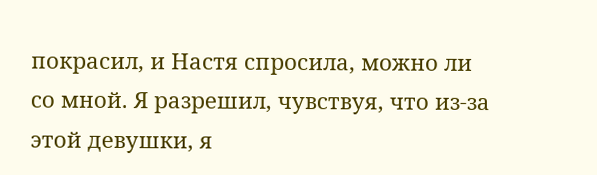покрасил, и Настя спросила, можно ли со мной. Я разрешил, чувствуя, что из-за этой девушки, я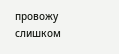провожу слишком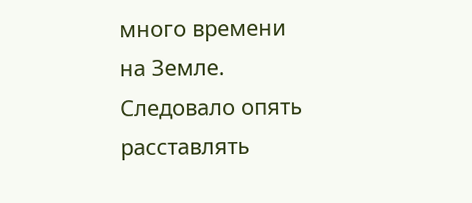много времени на Земле. Следовало опять расставлять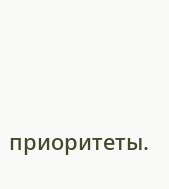приоритеты.